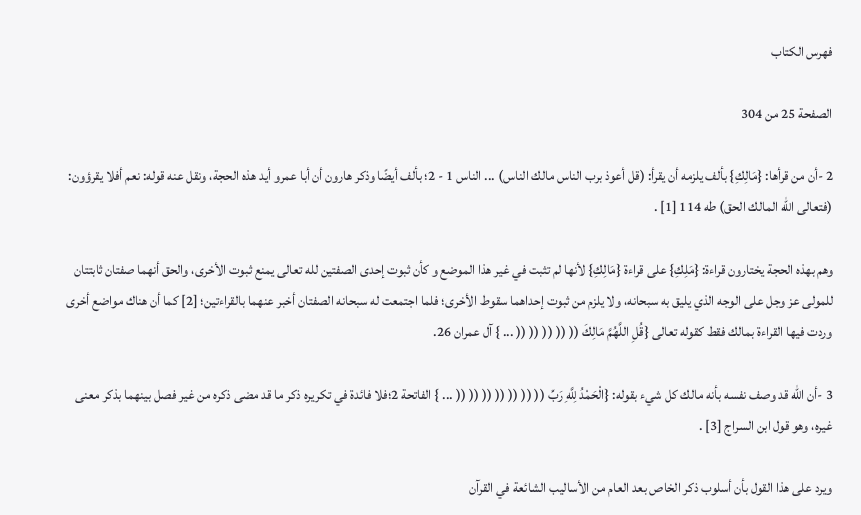فهرس الكتاب

الصفحة 25 من 304

2 -أن من قرأها: {مَالِكِ} بألف يلزمه أن يقرأ: (قل أعوذ برب الناس مالك الناس) ... الناس 1 - 2؛ بألف أيضًا وذكر هارون أن أبا عمرو أيد هذه الحجة، ونقل عنه قوله: نعم أفلا يقرؤون: (فتعالى الله المالك الحق) طه 114 [1] .

وهم بهذه الحجة يختارون قراءة: {مَلِكِ} على قراءة {مَالِكِ} لأنها لم تثبت في غير هذا الموضع و كأن ثبوت إحدى الصفتين لله تعالى يمنع ثبوت الأخرى، والحق أنهما صفتان ثابتتان للمولى عز وجل على الوجه الذي يليق به سبحانه، ولا يلزم من ثبوت إحداهما سقوط الأخرى؛ فلما اجتمعت له سبحانه الصفتان أخبر عنهما بالقراءتين؛ [2] كما أن هناك مواضع أخرى وردت فيها القراءة بمالك فقط كقوله تعالى {قُلِ اللَّهُمَّ مَالِكَ (( (( (( (( (( ... } آل عمران 26.

3 -أن الله قد وصف نفسه بأنه مالك كل شيء بقوله: {الْحَمْدُ لِلَّهِ رَبِّ (( (( (( (( (( (( (( ... } الفاتحة 2؛فلا فائدة في تكريره ذكر ما قد مضى ذكره من غير فصل بينهما بذكر معنى غيره، وهو قول ابن السراج [3] .

ويرد على هذا القول بأن أسلوب ذكر الخاص بعد العام من الأساليب الشائعة في القرآن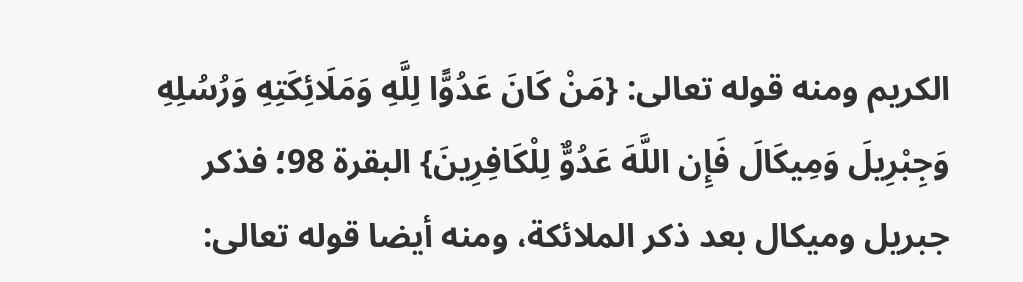الكريم ومنه قوله تعالى: {مَنْ كَانَ عَدُوًّا لِلَّهِ وَمَلَائِكَتِهِ وَرُسُلِهِ وَجِبْرِيلَ وَمِيكَالَ فَإِن اللَّهَ عَدُوٌّ لِلْكَافِرِينَ} البقرة 98؛ فذكر جبريل وميكال بعد ذكر الملائكة، ومنه أيضا قوله تعالى: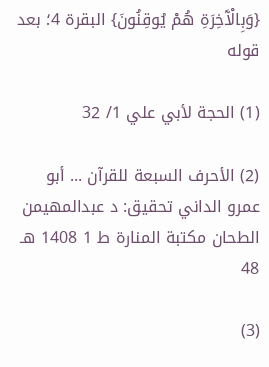{وَبِالْآَخِرَةِ هُمْ يُوقِنُونَ} البقرة 4؛ بعد قوله

(1) الحجة لأبي علي 1/ 32

(2) الأحرف السبعة للقرآن ... أبو عمرو الداني تحقيق: د عبدالمهيمن الطحان مكتبة المنارة ط 1 1408 هـ 48

(3)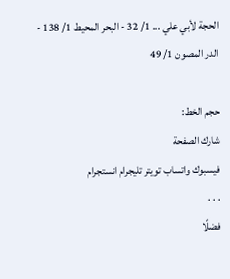الحجة لأبي علي ... 1/ 32 - البحر المحيط 1/ 138 - الدر المصون 1/ 49

حجم الخط:
شارك الصفحة
فيسبوك واتساب تويتر تليجرام انستجرام
. . .
فضلًا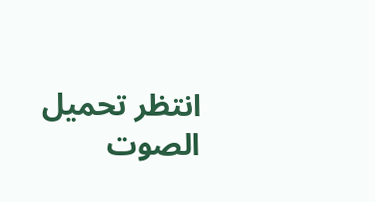انتظر تحميل الصوت